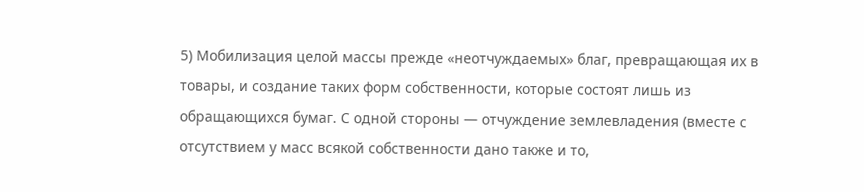5) Мобилизация целой массы прежде «неотчуждаемых» благ, превращающая их в товары, и создание таких форм собственности, которые состоят лишь из обращающихся бумаг. С одной стороны — отчуждение землевладения (вместе с отсутствием у масс всякой собственности дано также и то,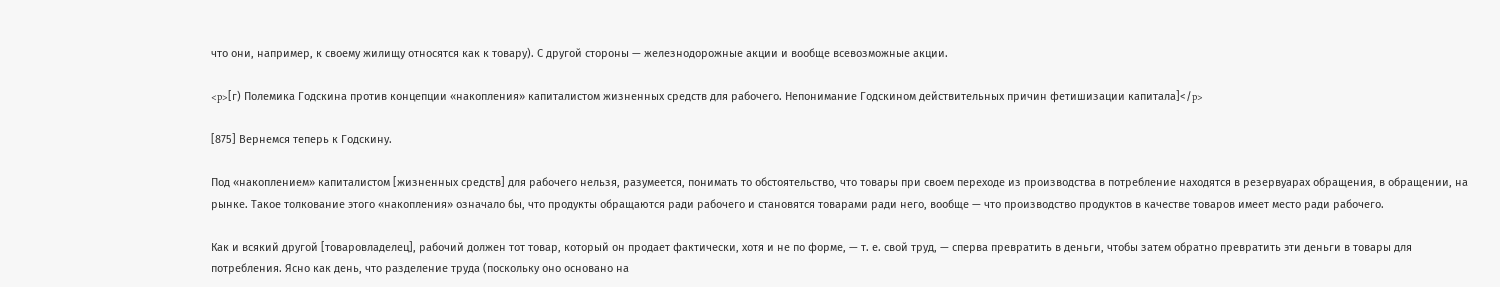что они, например, к своему жилищу относятся как к товару). С другой стороны — железнодорожные акции и вообще всевозможные акции.

<p>[г) Полемика Годскина против концепции «накопления» капиталистом жизненных средств для рабочего. Непонимание Годскином действительных причин фетишизации капитала]</p>

[875] Вернемся теперь к Годскину.

Под «накоплением» капиталистом [жизненных средств] для рабочего нельзя, разумеется, понимать то обстоятельство, что товары при своем переходе из производства в потребление находятся в резервуарах обращения, в обращении, на рынке. Такое толкование этого «накопления» означало бы, что продукты обращаются ради рабочего и становятся товарами ради него, вообще — что производство продуктов в качестве товаров имеет место ради рабочего.

Как и всякий другой [товаровладелец], рабочий должен тот товар, который он продает фактически, хотя и не по форме, — т. е. свой труд, — сперва превратить в деньги, чтобы затем обратно превратить эти деньги в товары для потребления. Ясно как день, что разделение труда (поскольку оно основано на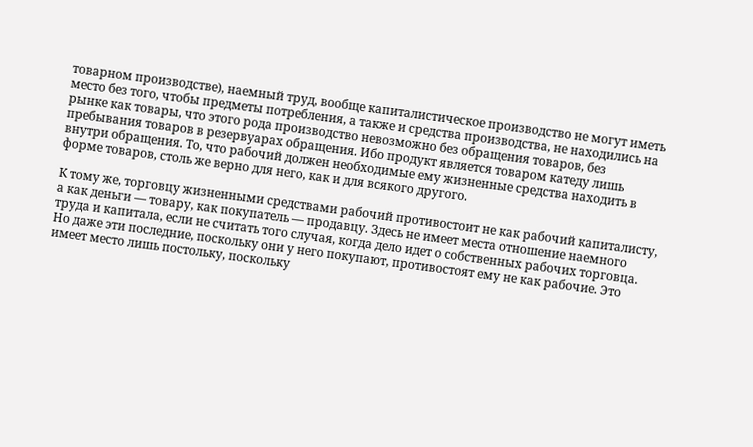товарном производстве), наемный труд, вообще капиталистическое производство не могут иметь место без того, чтобы предметы потребления, а также и средства производства, не находились на рынке как товары, что этого рода производство невозможно без обращения товаров, без пребывания товаров в резервуарах обращения. Ибо продукт является товаром катеду лишь внутри обращения. То, что рабочий должен необходимые ему жизненные средства находить в форме товаров, столь же верно для него, как и для всякого другого.

К тому же, торговцу жизненными средствами рабочий противостоит не как рабочий капиталисту, а как деньги — товару, как покупатель — продавцу. Здесь не имеет места отношение наемного труда и капитала, если не считать того случая, когда дело идет о собственных рабочих торговца. Но даже эти последние, поскольку они у него покупают, противостоят ему не как рабочие. Это имеет место лишь постольку, поскольку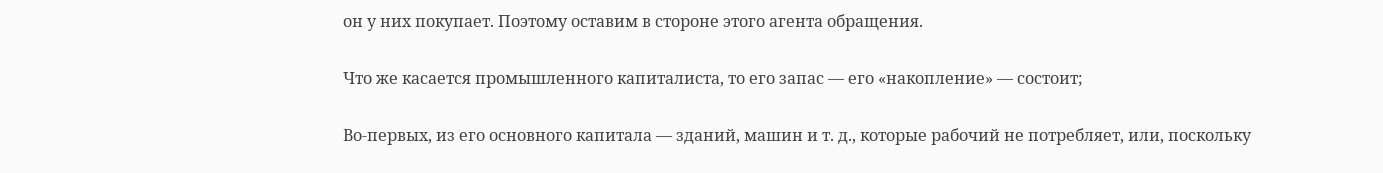он у них покупает. Поэтому оставим в стороне этого агента обращения.

Что же касается промышленного капиталиста, то его запас — его «накопление» — состоит;

Во-первых, из его основного капитала — зданий, машин и т. д., которые рабочий не потребляет, или, поскольку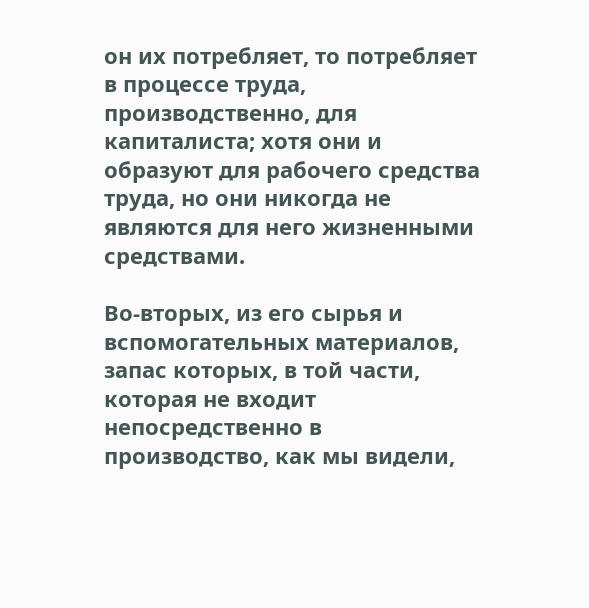он их потребляет, то потребляет в процессе труда, производственно, для капиталиста; хотя они и образуют для рабочего средства труда, но они никогда не являются для него жизненными средствами.

Во-вторых, из его сырья и вспомогательных материалов, запас которых, в той части, которая не входит непосредственно в производство, как мы видели,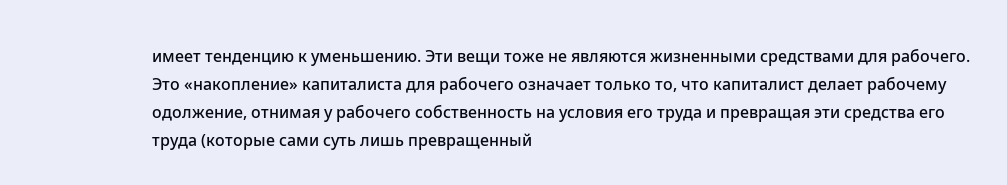имеет тенденцию к уменьшению. Эти вещи тоже не являются жизненными средствами для рабочего. Это «накопление» капиталиста для рабочего означает только то, что капиталист делает рабочему одолжение, отнимая у рабочего собственность на условия его труда и превращая эти средства его труда (которые сами суть лишь превращенный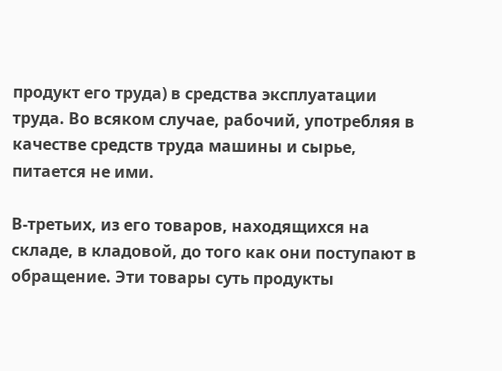продукт его труда) в средства эксплуатации труда. Во всяком случае, рабочий, употребляя в качестве средств труда машины и сырье, питается не ими.

В-третьих, из его товаров, находящихся на складе, в кладовой, до того как они поступают в обращение. Эти товары суть продукты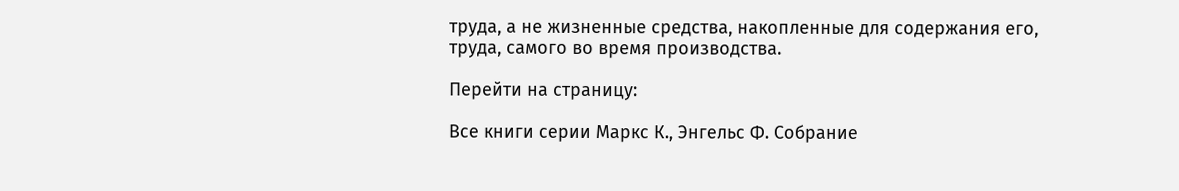труда, а не жизненные средства, накопленные для содержания его, труда, самого во время производства.

Перейти на страницу:

Все книги серии Маркс К., Энгельс Ф. Собрание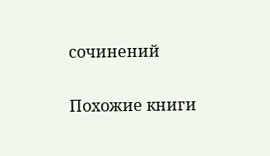сочинений

Похожие книги